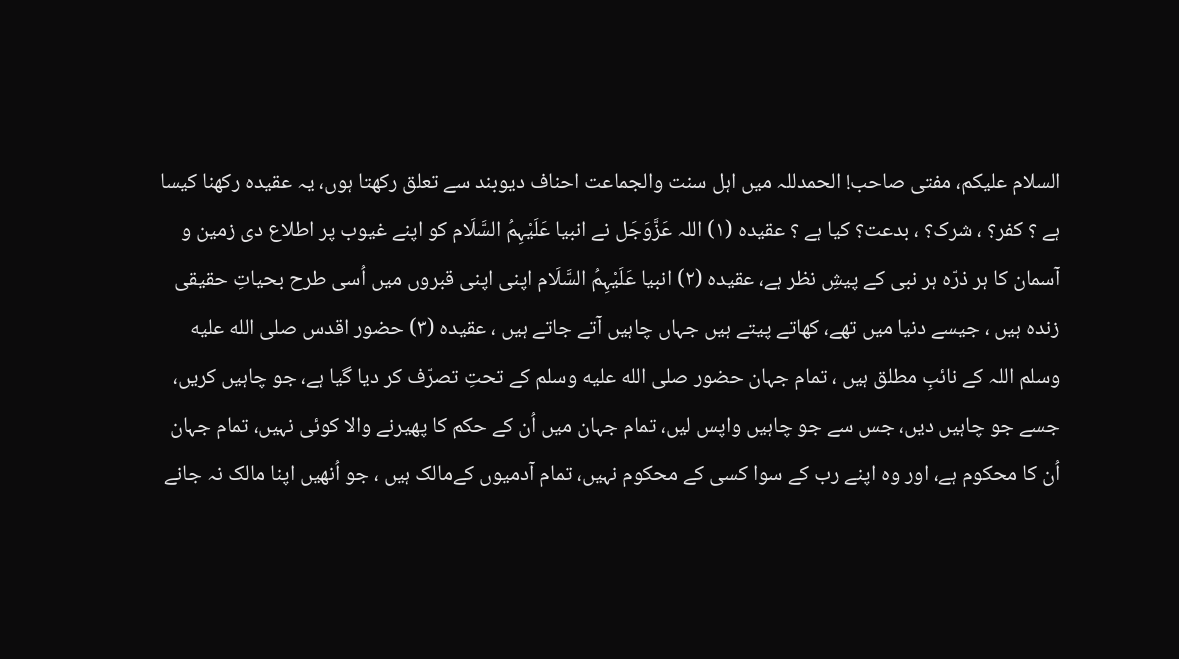السلام علیکم، مفتی صاحب! الحمدللہ میں اہل سنت والجماعت احناف دیوبند سے تعلق رکھتا ہوں، یہ عقیدہ ركھنا کیسا ہے ؟ کفر؟ ، شرک؟ ، بدعت؟ کیا ہے ؟ عقیدہ (۱) اللہ عَزَّوَجَل نے انبیا عَلَیْہِمُ السَّلَام کو اپنے غیوب پر اطلاع دی زمین و آسمان کا ہر ذرّہ ہر نبی کے پیشِ نظر ہے، عقیدہ (۲) انبیا عَلَیْہِمُ السَّلَام اپنی اپنی قبروں میں اُسی طرح بحیاتِ حقیقی زندہ ہیں ، جیسے دنیا میں تھے، کھاتے پیتے ہیں جہاں چاہیں آتے جاتے ہیں ، عقیدہ (۳) حضور اقدس صلى الله عليه وسلم اللہ کے نائبِ مطلق ہیں ، تمام جہان حضور صلى الله عليه وسلم کے تحتِ تصرّف کر دیا گیا ہے، جو چاہیں کریں، جسے جو چاہیں دیں، جس سے جو چاہیں واپس لیں، تمام جہان میں اُن کے حکم کا پھیرنے والا کوئی نہیں، تمام جہان اُن کا محکوم ہے، اور وہ اپنے رب کے سوا کسی کے محکوم نہیں، تمام آدمیوں کےمالک ہیں ، جو اُنھیں اپنا مالک نہ جانے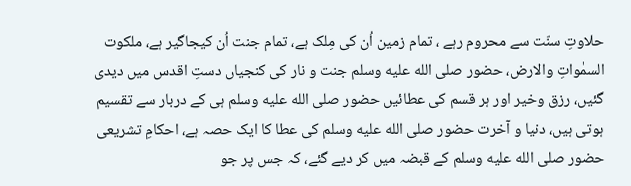حلاوتِ سنّت سے محروم رہے ، تمام زمین اُن کی مِلک ہے، تمام جنت اُن کیجاگیر ہے، ملکوت السمٰواتِ والارض، حضور صلى الله عليه وسلم جنت و نار کی کنجیاں دستِ اقدس میں دیدی گئیں، رزق وخیر اور ہر قسم کی عطائیں حضور صلى الله عليه وسلم ہی کے دربار سے تقسیم ہوتی ہیں، دنیا و آخرت حضور صلى الله عليه وسلم کی عطا کا ایک حصہ ہے، احکامِ تشریعی حضور صلى الله عليه وسلم کے قبضہ میں کر دیے گئے، کہ جس پر جو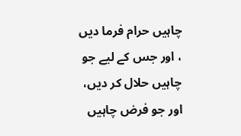چاہیں حرام فرما دیں ، اور جس کے لیے جو چاہیں حلال کر دیں، اور جو فرض چاہیں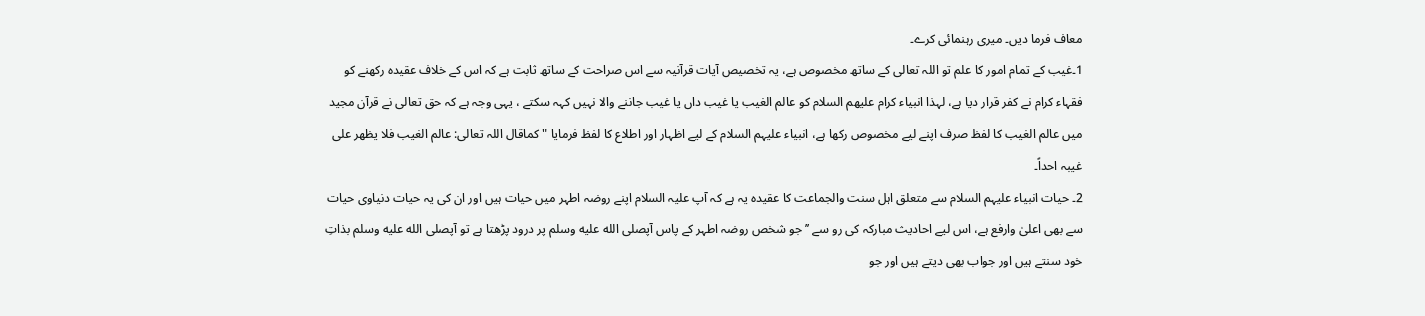معاف فرما دیں۔ میری رہنمائی کرے۔
1۔غیب کے تمام امور کا علم تو اللہ تعالی کے ساتھ مخصوص ہے، یہ تخصیص آیات قرآنیہ سے اس صراحت کے ساتھ ثابت ہے کہ اس کے خلاف عقیدہ رکھنے کو فقہاء کرام نے کفر قرار دیا ہے، لہذا انبیاء کرام علیھم السلام کو عالم الغیب یا غیب داں یا غیب جاننے والا نہیں کہہ سکتے ، یہی وجہ ہے کہ حق تعالی نے قرآن مجید میں عالم الغیب کا لفظ صرف اپنے لیے مخصوص رکھا ہے، انبیاء علیہم السلام کے لیے اظہار اور اطلاع کا لفظ فرمایا " کماقال اللہ تعالی: عالم الغیب فلا یظھر علی غیبہ احداً۔
2۔ حیات انبیاء علیہم السلام سے متعلق اہل سنت والجماعت کا عقیدہ یہ ہے کہ آپ علیہ السلام اپنے روضہ اطہر میں حیات ہیں اور ان کی یہ حیات دنیاوی حیات سے بھی اعلیٰ وارفع ہے، اس لیے احادیث مبارکہ کی رو سے ’’جو شخص روضہ اطہر کے پاس آپصلى الله عليه وسلم پر درود پڑھتا ہے تو آپصلى الله عليه وسلم بذاتِ خود سنتے ہیں اور جواب بھی دیتے ہیں اور جو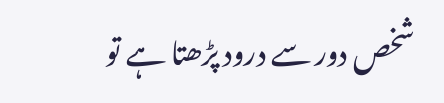شخص دور سے درود پڑھتا ہے تو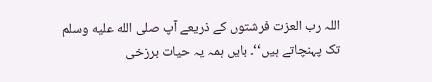اللہ رب العزت فرشتوں کے ذریعے آپ صلى الله عليه وسلم تک پہنچاتے ہیں‘‘۔ بایں ہمہ یہ حیات برزخی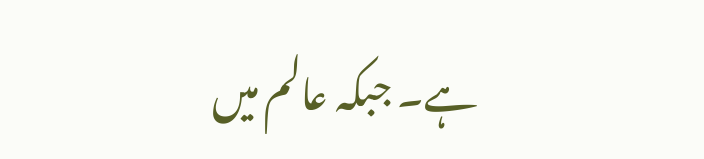ہے۔ جبکہ عالم ميں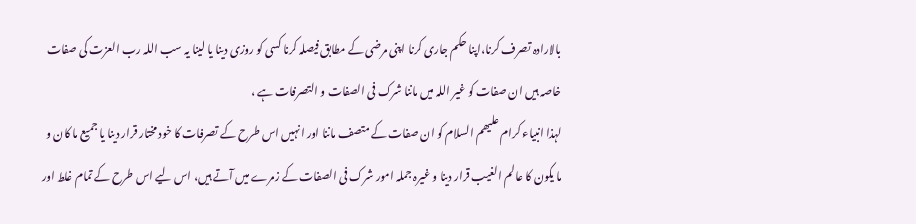بالارادہ تصرف کرنا،اپنا حکم جاری کرنا اپنی مرضی کے مطابق فیصلہ کرنا کسی کو روزی دینا یا لینا یہ سب اللہ رب العزت کی صفات خاصہ ہیں ان صفات کو غیر اللہ میں ماننا شرک فی الصفات و التصرفات ہے ،
لہذا انبیاء کرام علیھم السلام کو ان صفات کے متصف ماننا اور انہیں اس طرح کے تصرفات کا خود مختار قرار دینا یا جمیع ما کان و ما یکون کا عالم الغیب قرار دینا و غیرہ جملہ امور شرک فی الصفات کے زمرے میں آتے ہیں، اس لیے اس طرح کے تمام غلط اور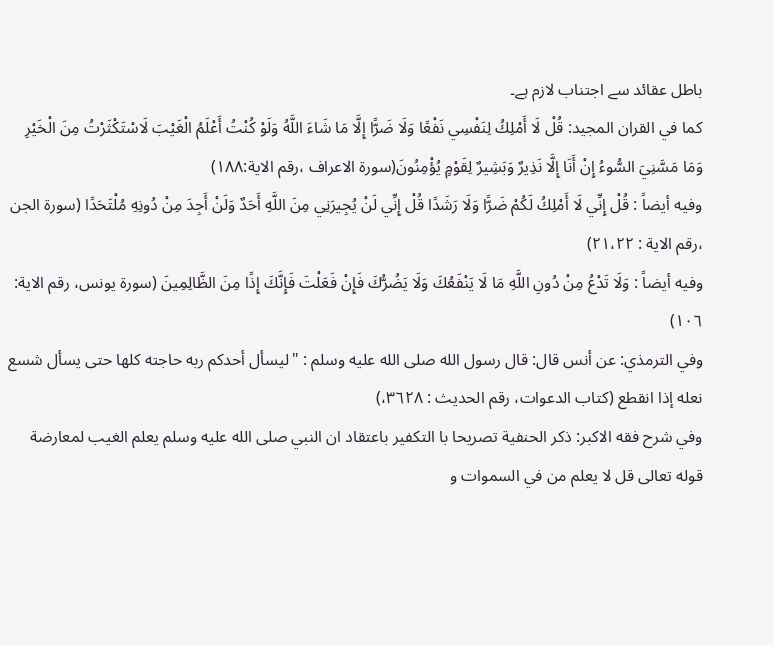باطل عقائد سے اجتناب لازم ہے۔
كما في القران المجيد: قُلْ لَا أَمْلِكُ لِنَفْسِي نَفْعًا وَلَا ضَرًّا إِلَّا مَا شَاءَ اللَّهُ وَلَوْ كُنْتُ أَعْلَمُ الْغَيْبَ لَاسْتَكْثَرْتُ مِنَ الْخَيْرِ وَمَا مَسَّنِيَ السُّوءُ إِنْ أَنَا إِلَّا نَذِيرٌ وَبَشِيرٌ لِقَوْمٍ يُؤْمِنُونَ(سورة الاعراف ،رقم الاية:١٨٨)
وفيه أيضاً : قُلْ إِنِّي لَا أَمْلِكُ لَكُمْ ضَرًّا وَلَا رَشَدًا قُلْ إِنِّي لَنْ يُجِيرَنِي مِنَ اللَّهِ أَحَدٌ وَلَنْ أَجِدَ مِنْ دُونِهِ مُلْتَحَدًا (سورة الجن ،رقم الاية : ٢١،٢٢)
وفيه أيضاً : وَلَا تَدْعُ مِنْ دُونِ اللَّهِ مَا لَا يَنْفَعُكَ وَلَا يَضُرُّكَ فَإِنْ فَعَلْتَ فَإِنَّكَ إِذًا مِنَ الظَّالِمِينَ (سورة يونس، رقم الاية: ١٠٦)
وفي الترمذي: عن أنس قال: قال رسول الله صلى الله عليه وسلم : "ليسأل أحدكم ربه حاجته كلها حتى يسأل شسع نعله إذا انقطع (كتاب الدعوات، رقم الحديث : ٣٦٢٨،)
وفي شرح فقه الاكبر: ذكر الحنفية تصريحا با التكفير باعتقاد ان النبي صلى الله عليه وسلم يعلم الغيب لمعارضة قوله تعالى قل لا يعلم من في السموات و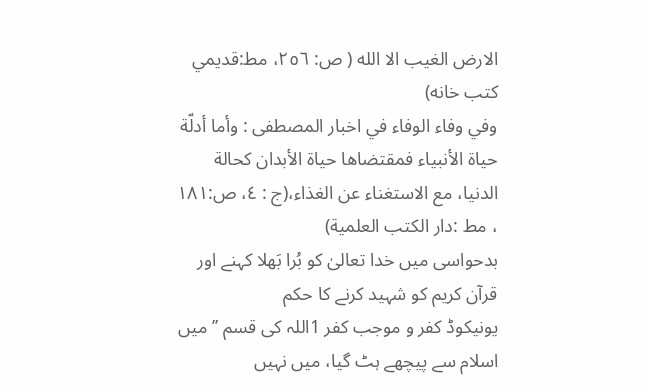الارض الغيب الا الله ( ص: ٢٥٦، مط:قديمي كتب خانه)
وفي وفاء الوفاء في اخبار المصطفى : وأما أدلّة حياة الأنبياء فمقتضاها حياة الأبدان كحالة الدنيا، مع الاستغناء عن الغذاء،(ج : ٤، ص:١٨١ ، مط :دار الكتب العلمية)
بدحواسی میں خدا تعالیٰ کو بُرا بَھلا کہنے اور قرآن کریم کو شہید کرنے کا حکم
یونیکوڈ کفر و موجب کفر 1اللہ کی قسم ’’میں اسلام سے پیچھے ہٹ گیا، میں نہیں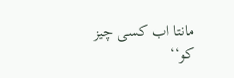مانتا اب کسی چیز کو‘‘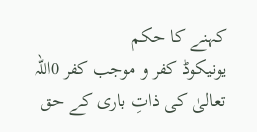کہنے کا حکم
یونیکوڈ کفر و موجب کفر 0اللہ تعالیٰ کی ذاتِ باری کے حق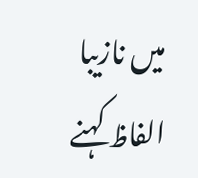میں نازیبا الفاظ کہنے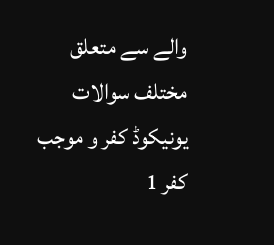والے سے متعلق مختلف سوالات
یونیکوڈ کفر و موجب کفر 1